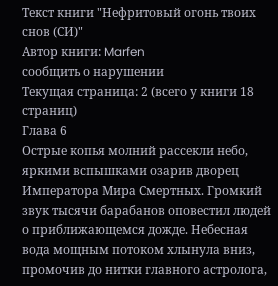Текст книги "Нефритовый огонь твоих снов (СИ)"
Автор книги: Marfen
сообщить о нарушении
Текущая страница: 2 (всего у книги 18 страниц)
Глава 6
Острые копья молний рассекли небо, яркими вспышками озарив дворец Императора Мира Смертных. Громкий звук тысячи барабанов оповестил людей о приближающемся дожде. Небесная вода мощным потоком хлынула вниз, промочив до нитки главного астролога,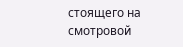стоящего на смотровой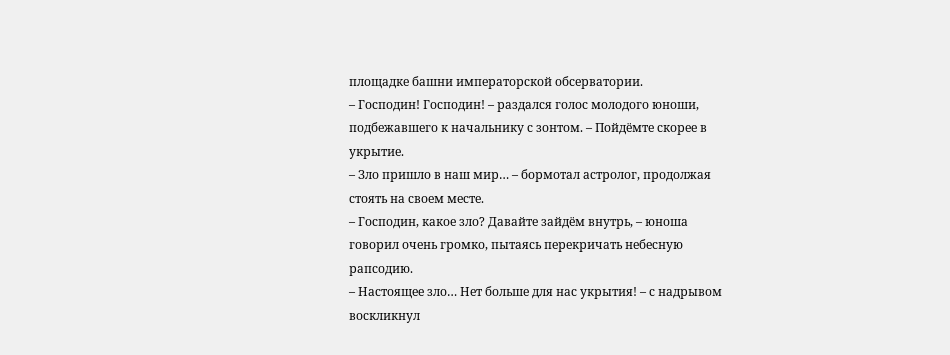площадке башни императорской обсерватории.
– Господин! Господин! – раздался голос молодого юноши, подбежавшего к начальнику с зонтом. – Пойдёмте скорее в укрытие.
– Зло пришло в наш мир… – бормотал астролог, продолжая стоять на своем месте.
– Господин, какое зло? Давайте зайдём внутрь, – юноша говорил очень громко, пытаясь перекричать небесную рапсодию.
– Настоящее зло… Нет больше для нас укрытия! – с надрывом воскликнул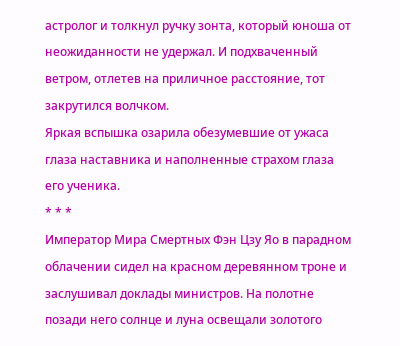астролог и толкнул ручку зонта, который юноша от неожиданности не удержал. И подхваченный ветром, отлетев на приличное расстояние, тот закрутился волчком.
Яркая вспышка озарила обезумевшие от ужаса глаза наставника и наполненные страхом глаза его ученика.
* * *
Император Мира Смертных Фэн Цзу Яо в парадном облачении сидел на красном деревянном троне и заслушивал доклады министров. На полотне позади него солнце и луна освещали золотого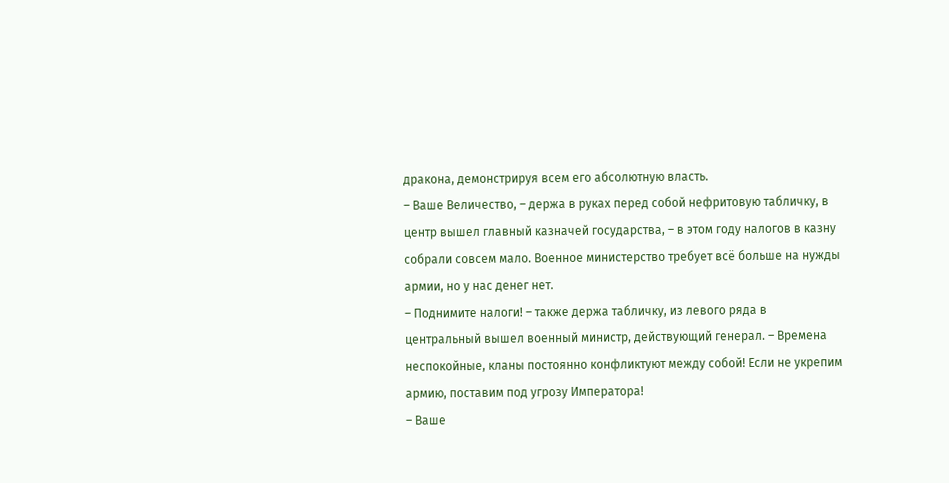дракона, демонстрируя всем его абсолютную власть.
– Ваше Величество, – держа в руках перед собой нефритовую табличку, в центр вышел главный казначей государства, – в этом году налогов в казну собрали совсем мало. Военное министерство требует всё больше на нужды армии, но у нас денег нет.
– Поднимите налоги! – также держа табличку, из левого ряда в центральный вышел военный министр, действующий генерал. – Времена неспокойные, кланы постоянно конфликтуют между собой! Если не укрепим армию, поставим под угрозу Императора!
– Ваше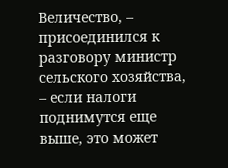Величество, – присоединился к разговору министр сельского хозяйства, – если налоги поднимутся еще выше, это может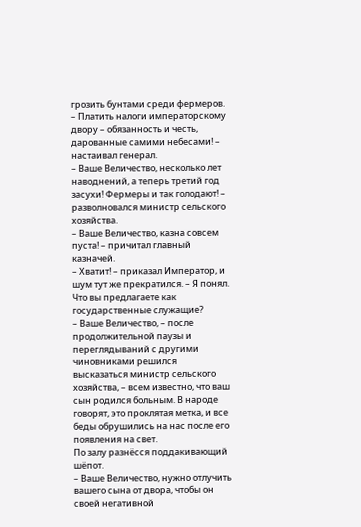грозить бунтами среди фермеров.
– Платить налоги императорскому двору – обязанность и честь, дарованные самими небесами! – настаивал генерал.
– Ваше Величество, несколько лет наводнений, а теперь третий год засухи! Фермеры и так голодают! – разволновался министр сельского хозяйства.
– Ваше Величество, казна совсем пуста! – причитал главный казначей.
– Хватит! – приказал Император, и шум тут же прекратился. – Я понял. Что вы предлагаете как государственные служащие?
– Ваше Величество, – после продолжительной паузы и переглядываний с другими чиновниками решился высказаться министр сельского хозяйства, – всем известно, что ваш сын родился больным. В народе говорят, это проклятая метка, и все беды обрушились на нас после его появления на свет.
По залу разнёсся поддакивающий шёпот.
– Ваше Величество, нужно отлучить вашего сына от двора, чтобы он своей негативной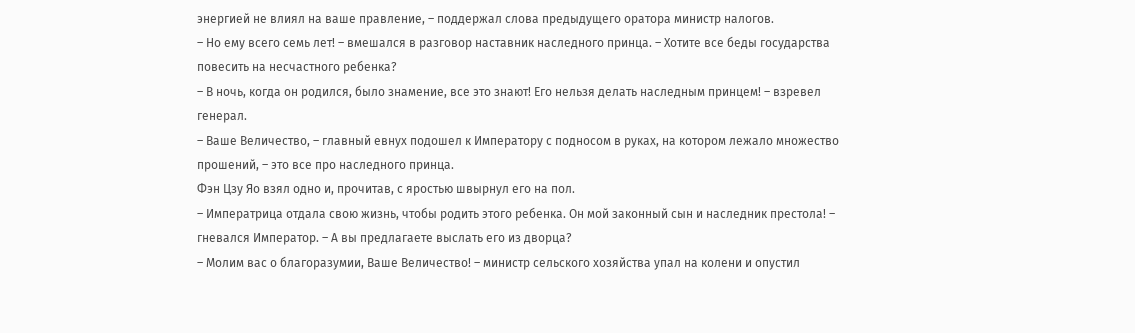энергией не влиял на ваше правление, – поддержал слова предыдущего оратора министр налогов.
– Но ему всего семь лет! – вмешался в разговор наставник наследного принца. – Хотите все беды государства повесить на несчастного ребенка?
– В ночь, когда он родился, было знамение, все это знают! Его нельзя делать наследным принцем! – взревел генерал.
– Ваше Величество, – главный евнух подошел к Императору с подносом в руках, на котором лежало множество прошений, – это все про наследного принца.
Фэн Цзу Яо взял одно и, прочитав, с яростью швырнул его на пол.
– Императрица отдала свою жизнь, чтобы родить этого ребенка. Он мой законный сын и наследник престола! – гневался Император. – А вы предлагаете выслать его из дворца?
– Молим вас о благоразумии, Ваше Величество! – министр сельского хозяйства упал на колени и опустил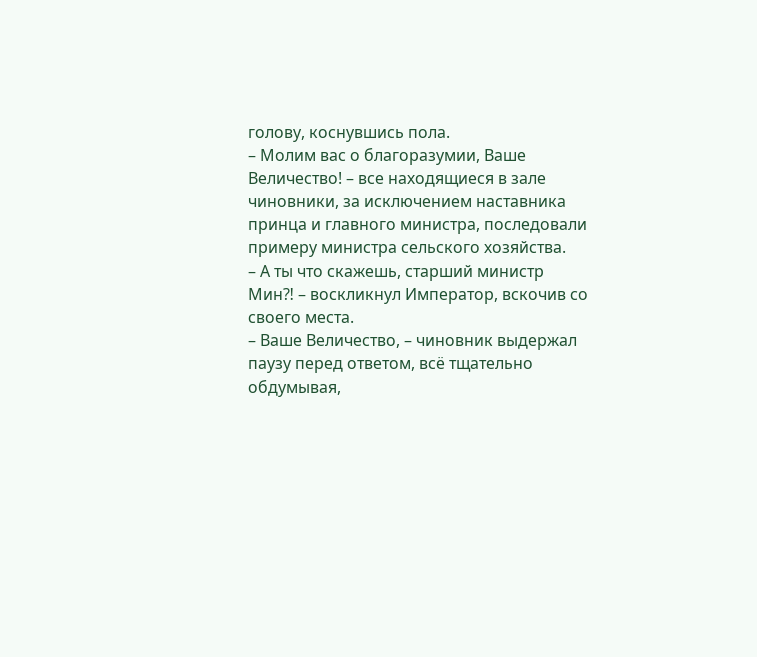голову, коснувшись пола.
– Молим вас о благоразумии, Ваше Величество! – все находящиеся в зале чиновники, за исключением наставника принца и главного министра, последовали примеру министра сельского хозяйства.
– А ты что скажешь, старший министр Мин⁈ – воскликнул Император, вскочив со своего места.
– Ваше Величество, – чиновник выдержал паузу перед ответом, всё тщательно обдумывая,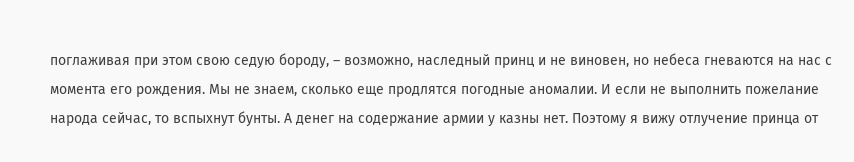поглаживая при этом свою седую бороду, – возможно, наследный принц и не виновен, но небеса гневаются на нас с момента его рождения. Мы не знаем, сколько еще продлятся погодные аномалии. И если не выполнить пожелание народа сейчас, то вспыхнут бунты. А денег на содержание армии у казны нет. Поэтому я вижу отлучение принца от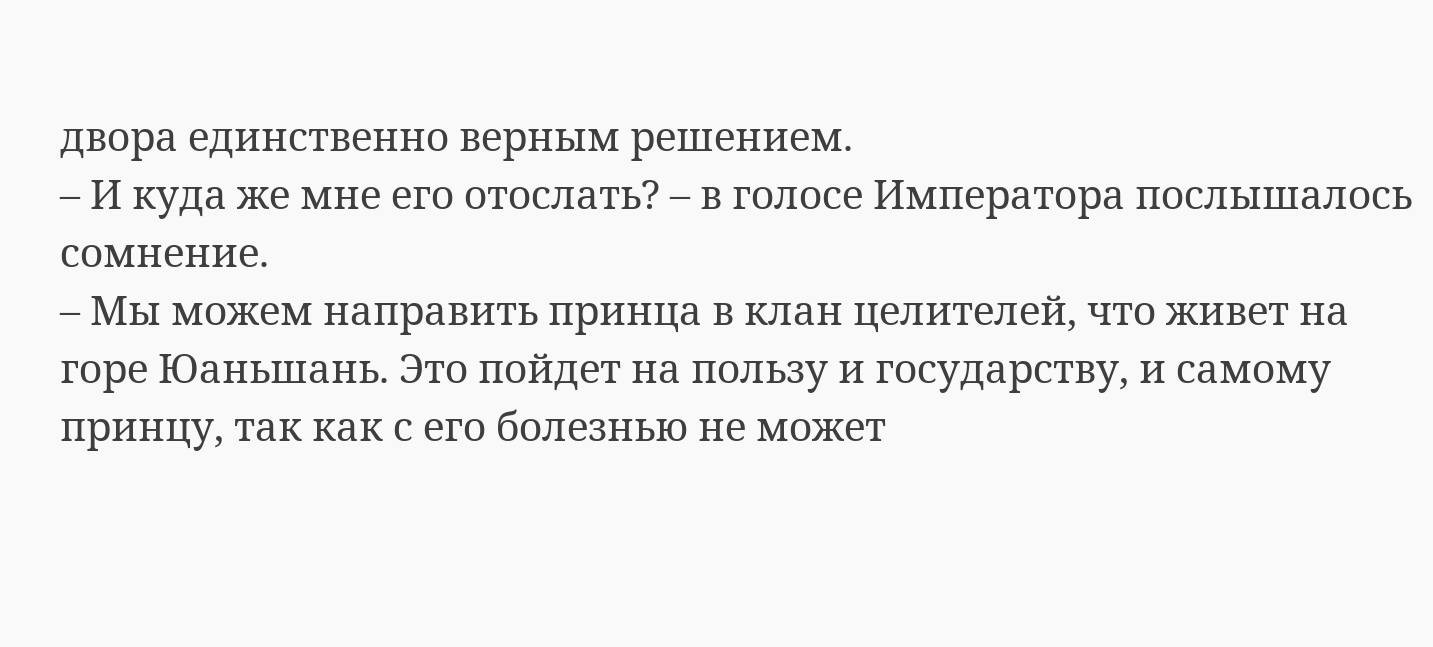двора единственно верным решением.
– И куда же мне его отослать? – в голосе Императора послышалось сомнение.
– Мы можем направить принца в клан целителей, что живет на горе Юаньшань. Это пойдет на пользу и государству, и самому принцу, так как с его болезнью не может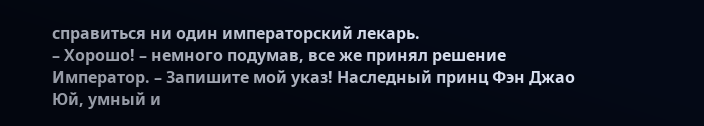справиться ни один императорский лекарь.
– Хорошо! – немного подумав, все же принял решение Император. – Запишите мой указ! Наследный принц Фэн Джао Юй, умный и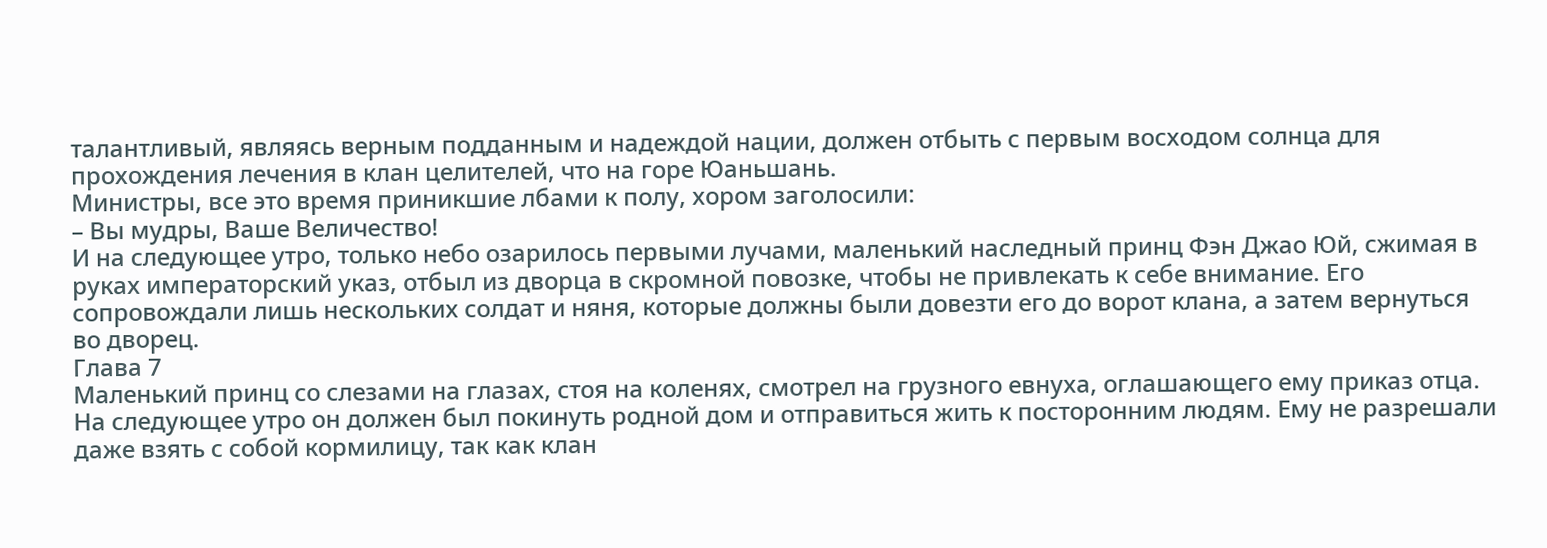талантливый, являясь верным подданным и надеждой нации, должен отбыть с первым восходом солнца для прохождения лечения в клан целителей, что на горе Юаньшань.
Министры, все это время приникшие лбами к полу, хором заголосили:
– Вы мудры, Ваше Величество!
И на следующее утро, только небо озарилось первыми лучами, маленький наследный принц Фэн Джао Юй, сжимая в руках императорский указ, отбыл из дворца в скромной повозке, чтобы не привлекать к себе внимание. Его сопровождали лишь нескольких солдат и няня, которые должны были довезти его до ворот клана, а затем вернуться во дворец.
Глава 7
Маленький принц со слезами на глазах, стоя на коленях, смотрел на грузного евнуха, оглашающего ему приказ отца. На следующее утро он должен был покинуть родной дом и отправиться жить к посторонним людям. Ему не разрешали даже взять с собой кормилицу, так как клан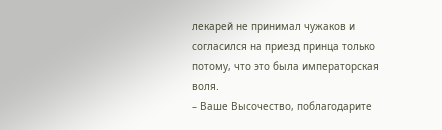лекарей не принимал чужаков и согласился на приезд принца только потому, что это была императорская воля.
– Ваше Высочество, поблагодарите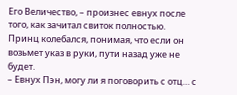Его Величество, – произнес евнух после того, как зачитал свиток полностью.
Принц колебался, понимая, что если он возьмет указ в руки, пути назад уже не будет.
– Евнух Пэн, могу ли я поговорить с отц… с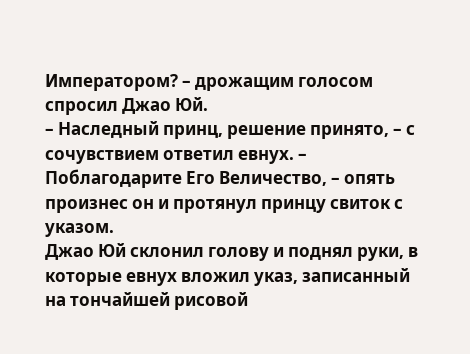Императором? – дрожащим голосом спросил Джао Юй.
– Наследный принц, решение принято, – с сочувствием ответил евнух. – Поблагодарите Его Величество, – опять произнес он и протянул принцу свиток с указом.
Джао Юй склонил голову и поднял руки, в которые евнух вложил указ, записанный на тончайшей рисовой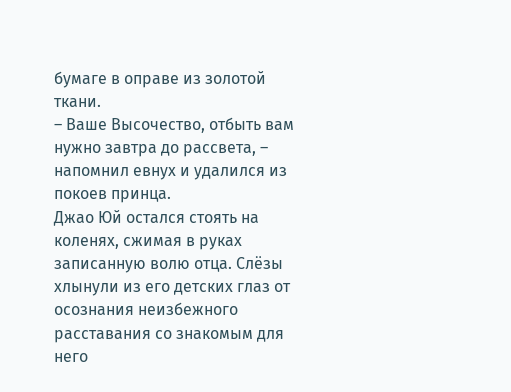бумаге в оправе из золотой ткани.
– Ваше Высочество, отбыть вам нужно завтра до рассвета, – напомнил евнух и удалился из покоев принца.
Джао Юй остался стоять на коленях, сжимая в руках записанную волю отца. Слёзы хлынули из его детских глаз от осознания неизбежного расставания со знакомым для него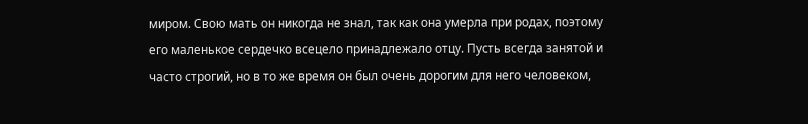миром. Свою мать он никогда не знал, так как она умерла при родах, поэтому его маленькое сердечко всецело принадлежало отцу. Пусть всегда занятой и часто строгий, но в то же время он был очень дорогим для него человеком,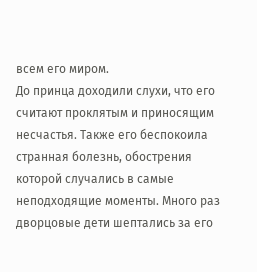всем его миром.
До принца доходили слухи, что его считают проклятым и приносящим несчастья. Также его беспокоила странная болезнь, обострения которой случались в самые неподходящие моменты. Много раз дворцовые дети шептались за его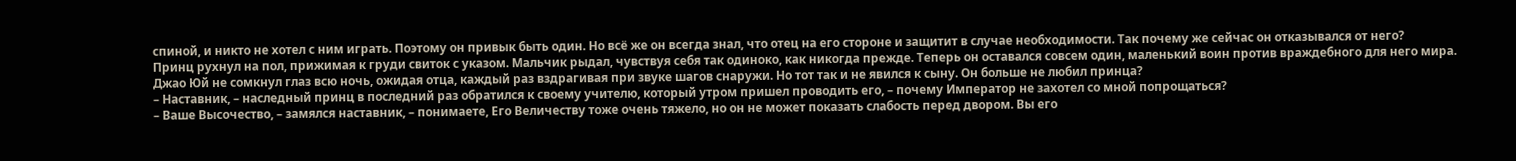спиной, и никто не хотел с ним играть. Поэтому он привык быть один. Но всё же он всегда знал, что отец на его стороне и защитит в случае необходимости. Так почему же сейчас он отказывался от него?
Принц рухнул на пол, прижимая к груди свиток с указом. Мальчик рыдал, чувствуя себя так одиноко, как никогда прежде. Теперь он оставался совсем один, маленький воин против враждебного для него мира.
Джао Юй не сомкнул глаз всю ночь, ожидая отца, каждый раз вздрагивая при звуке шагов снаружи. Но тот так и не явился к сыну. Он больше не любил принца?
– Наставник, – наследный принц в последний раз обратился к своему учителю, который утром пришел проводить его, – почему Император не захотел со мной попрощаться?
– Ваше Высочество, – замялся наставник, – понимаете, Его Величеству тоже очень тяжело, но он не может показать слабость перед двором. Вы его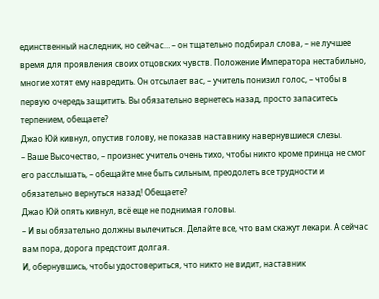единственный наследник, но сейчас… – он тщательно подбирал слова, – не лучшее время для проявления своих отцовских чувств. Положение Императора нестабильно, многие хотят ему навредить. Он отсылает вас, – учитель понизил голос, – чтобы в первую очередь защитить. Вы обязательно вернетесь назад, просто запаситесь терпением, обещаете?
Джао Юй кивнул, опустив голову, не показав наставнику навернувшиеся слезы.
– Ваше Высочество, – произнес учитель очень тихо, чтобы никто кроме принца не смог его расслышать, – обещайте мне быть сильным, преодолеть все трудности и обязательно вернуться назад! Обещаете?
Джао Юй опять кивнул, всё еще не поднимая головы.
– И вы обязательно должны вылечиться. Делайте все, что вам скажут лекари. А сейчас вам пора, дорога предстоит долгая.
И, обернувшись, чтобы удостовериться, что никто не видит, наставник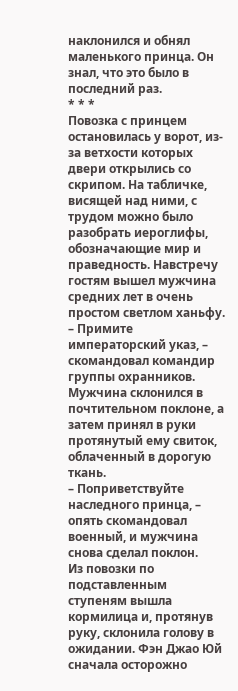наклонился и обнял маленького принца. Он знал, что это было в последний раз.
* * *
Повозка с принцем остановилась у ворот, из-за ветхости которых двери открылись со скрипом. На табличке, висящей над ними, с трудом можно было разобрать иероглифы, обозначающие мир и праведность. Навстречу гостям вышел мужчина средних лет в очень простом светлом ханьфу.
– Примите императорский указ, – скомандовал командир группы охранников.
Мужчина склонился в почтительном поклоне, а затем принял в руки протянутый ему свиток, облаченный в дорогую ткань.
– Поприветствуйте наследного принца, – опять скомандовал военный, и мужчина снова сделал поклон.
Из повозки по подставленным ступеням вышла кормилица и, протянув руку, склонила голову в ожидании. Фэн Джао Юй сначала осторожно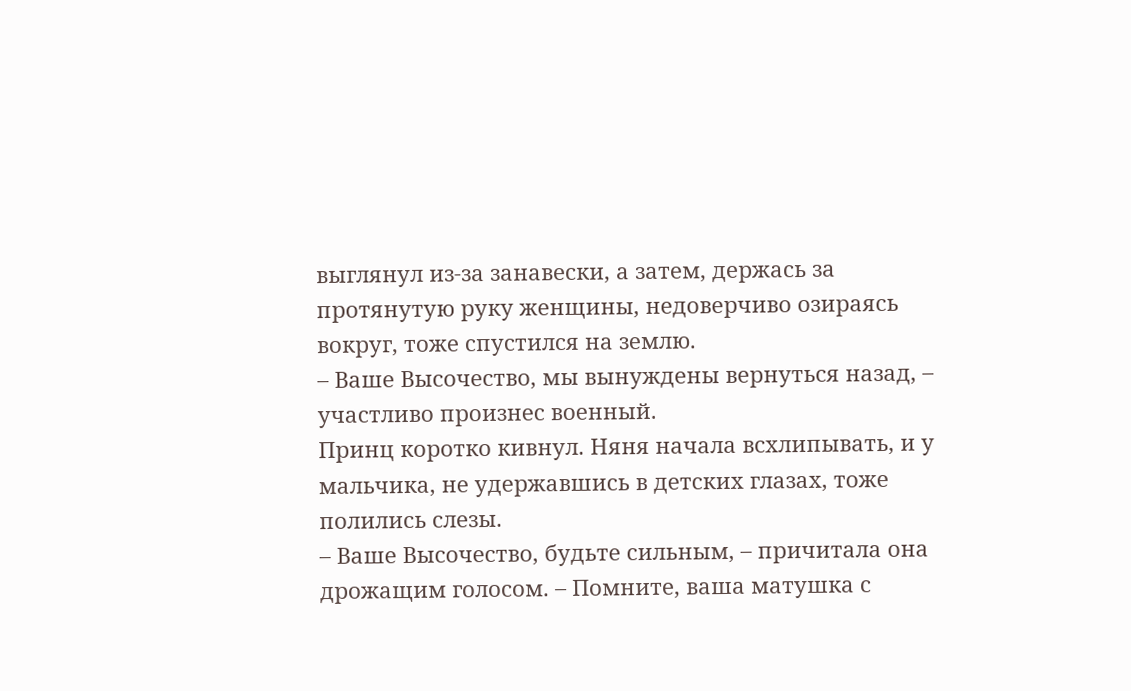выглянул из-за занавески, а затем, держась за протянутую руку женщины, недоверчиво озираясь вокруг, тоже спустился на землю.
– Ваше Высочество, мы вынуждены вернуться назад, – участливо произнес военный.
Принц коротко кивнул. Няня начала всхлипывать, и у мальчика, не удержавшись в детских глазах, тоже полились слезы.
– Ваше Высочество, будьте сильным, – причитала она дрожащим голосом. – Помните, ваша матушка с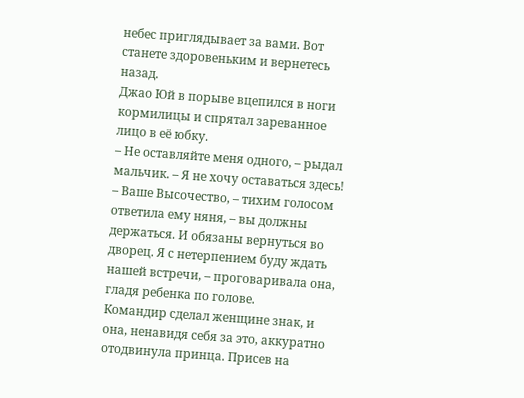небес приглядывает за вами. Вот станете здоровеньким и вернетесь назад.
Джао Юй в порыве вцепился в ноги кормилицы и спрятал зареванное лицо в её юбку.
– Не оставляйте меня одного, – рыдал мальчик. – Я не хочу оставаться здесь!
– Ваше Высочество, – тихим голосом ответила ему няня, – вы должны держаться. И обязаны вернуться во дворец. Я с нетерпением буду ждать нашей встречи, – проговаривала она, гладя ребенка по голове.
Командир сделал женщине знак, и она, ненавидя себя за это, аккуратно отодвинула принца. Присев на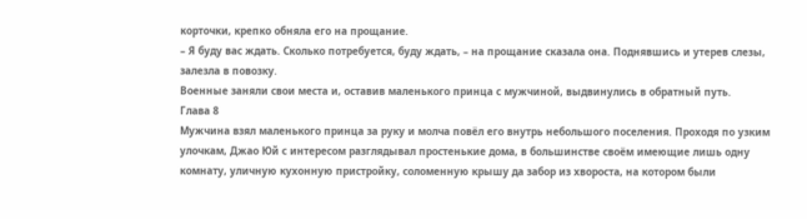корточки, крепко обняла его на прощание.
– Я буду вас ждать. Сколько потребуется, буду ждать, – на прощание сказала она. Поднявшись и утерев слезы, залезла в повозку.
Военные заняли свои места и, оставив маленького принца с мужчиной, выдвинулись в обратный путь.
Глава 8
Мужчина взял маленького принца за руку и молча повёл его внутрь небольшого поселения. Проходя по узким улочкам, Джао Юй с интересом разглядывал простенькие дома, в большинстве своём имеющие лишь одну комнату, уличную кухонную пристройку, соломенную крышу да забор из хвороста, на котором были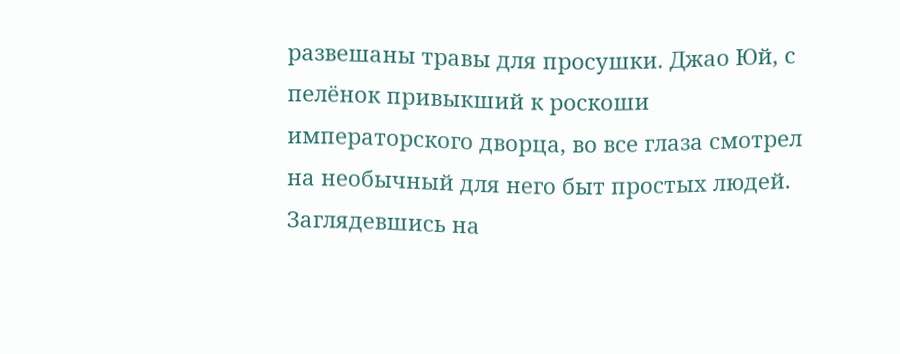развешаны травы для просушки. Джао Юй, с пелёнок привыкший к роскоши императорского дворца, во все глаза смотрел на необычный для него быт простых людей.
Заглядевшись на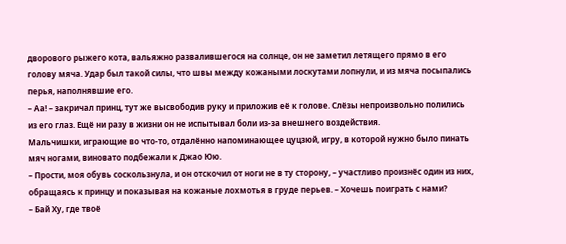дворового рыжего кота, вальяжно развалившегося на солнце, он не заметил летящего прямо в его голову мяча. Удар был такой силы, что швы между кожаными лоскутами лопнули, и из мяча посыпались перья, наполнявшие его.
– Аа! – закричал принц, тут же высвободив руку и приложив её к голове. Слёзы непроизвольно полились из его глаз. Ещё ни разу в жизни он не испытывал боли из-за внешнего воздействия.
Мальчишки, играющие во что-то, отдалённо напоминающее цуцзюй, игру, в которой нужно было пинать мяч ногами, виновато подбежали к Джао Юю.
– Прости, моя обувь соскользнула, и он отскочил от ноги не в ту сторону, – участливо произнёс один из них, обращаясь к принцу и показывая на кожаные лохмотья в груде перьев. – Хочешь поиграть с нами?
– Бай Ху, где твоё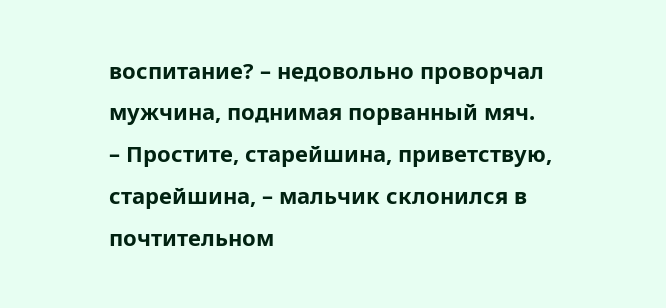воспитание? – недовольно проворчал мужчина, поднимая порванный мяч.
– Простите, старейшина, приветствую, старейшина, – мальчик склонился в почтительном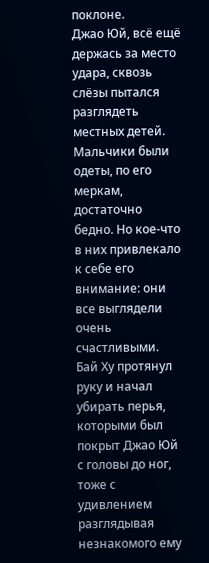поклоне.
Джао Юй, всё ещё держась за место удара, сквозь слёзы пытался разглядеть местных детей. Мальчики были одеты, по его меркам, достаточно бедно. Но кое-что в них привлекало к себе его внимание: они все выглядели очень счастливыми.
Бай Ху протянул руку и начал убирать перья, которыми был покрыт Джао Юй с головы до ног, тоже с удивлением разглядывая незнакомого ему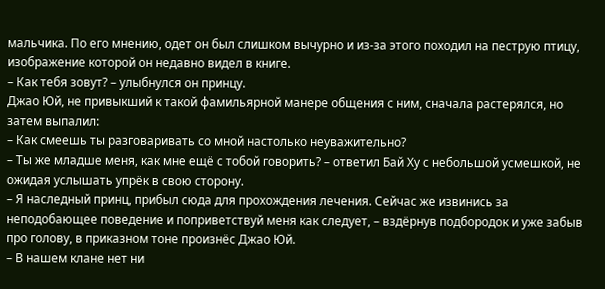мальчика. По его мнению, одет он был слишком вычурно и из-за этого походил на пеструю птицу, изображение которой он недавно видел в книге.
– Как тебя зовут? – улыбнулся он принцу.
Джао Юй, не привыкший к такой фамильярной манере общения с ним, сначала растерялся, но затем выпалил:
– Как смеешь ты разговаривать со мной настолько неуважительно?
– Ты же младше меня, как мне ещё с тобой говорить? – ответил Бай Ху с небольшой усмешкой, не ожидая услышать упрёк в свою сторону.
– Я наследный принц, прибыл сюда для прохождения лечения. Сейчас же извинись за неподобающее поведение и поприветствуй меня как следует, – вздёрнув подбородок и уже забыв про голову, в приказном тоне произнёс Джао Юй.
– В нашем клане нет ни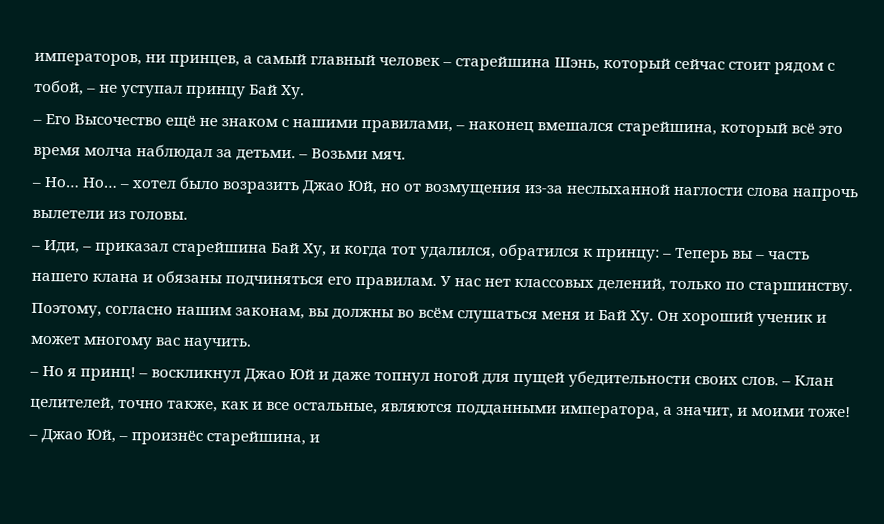императоров, ни принцев, а самый главный человек – старейшина Шэнь, который сейчас стоит рядом с тобой, – не уступал принцу Бай Ху.
– Его Высочество ещё не знаком с нашими правилами, – наконец вмешался старейшина, который всё это время молча наблюдал за детьми. – Возьми мяч.
– Но… Но… – хотел было возразить Джао Юй, но от возмущения из-за неслыханной наглости слова напрочь вылетели из головы.
– Иди, – приказал старейшина Бай Ху, и когда тот удалился, обратился к принцу: – Теперь вы – часть нашего клана и обязаны подчиняться его правилам. У нас нет классовых делений, только по старшинству. Поэтому, согласно нашим законам, вы должны во всём слушаться меня и Бай Ху. Он хороший ученик и может многому вас научить.
– Но я принц! – воскликнул Джао Юй и даже топнул ногой для пущей убедительности своих слов. – Клан целителей, точно также, как и все остальные, являются подданными императора, а значит, и моими тоже!
– Джао Юй, – произнёс старейшина, и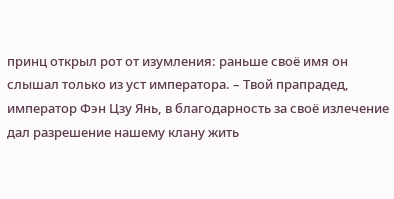принц открыл рот от изумления: раньше своё имя он слышал только из уст императора. – Твой прапрадед, император Фэн Цзу Янь, в благодарность за своё излечение дал разрешение нашему клану жить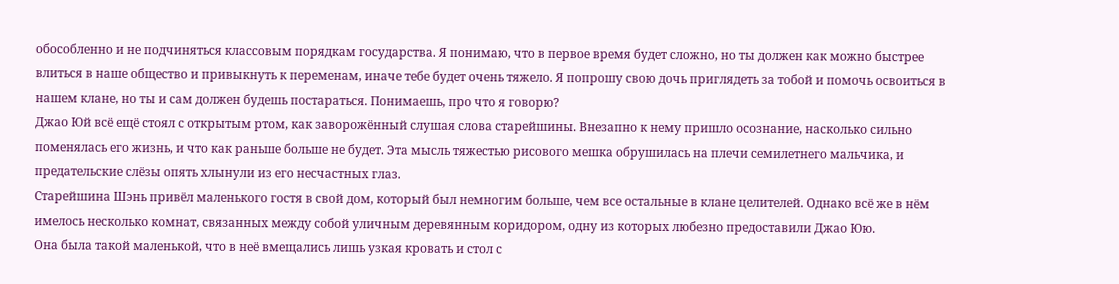обособленно и не подчиняться классовым порядкам государства. Я понимаю, что в первое время будет сложно, но ты должен как можно быстрее влиться в наше общество и привыкнуть к переменам, иначе тебе будет очень тяжело. Я попрошу свою дочь приглядеть за тобой и помочь освоиться в нашем клане, но ты и сам должен будешь постараться. Понимаешь, про что я говорю?
Джао Юй всё ещё стоял с открытым ртом, как заворожённый слушая слова старейшины. Внезапно к нему пришло осознание, насколько сильно поменялась его жизнь, и что как раньше больше не будет. Эта мысль тяжестью рисового мешка обрушилась на плечи семилетнего мальчика, и предательские слёзы опять хлынули из его несчастных глаз.
Старейшина Шэнь привёл маленького гостя в свой дом, который был немногим больше, чем все остальные в клане целителей. Однако всё же в нём имелось несколько комнат, связанных между собой уличным деревянным коридором, одну из которых любезно предоставили Джао Юю.
Она была такой маленькой, что в неё вмещались лишь узкая кровать и стол с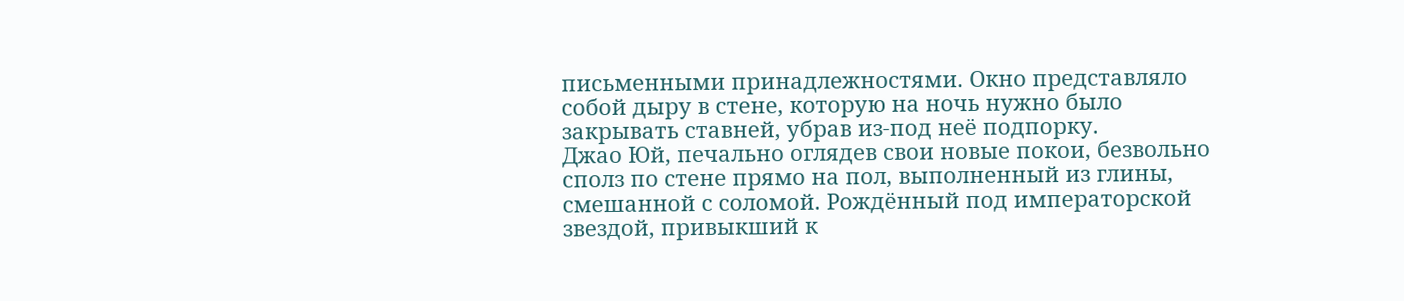письменными принадлежностями. Окно представляло собой дыру в стене, которую на ночь нужно было закрывать ставней, убрав из-под неё подпорку.
Джао Юй, печально оглядев свои новые покои, безвольно сполз по стене прямо на пол, выполненный из глины, смешанной с соломой. Рождённый под императорской звездой, привыкший к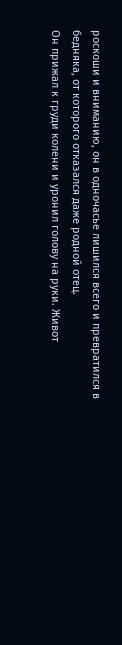роскоши и вниманию, он в одночасье лишился всего и превратился в бедняка, от которого отказался даже родной отец.
Он прижал к груди колени и уронил голову на руки. Живот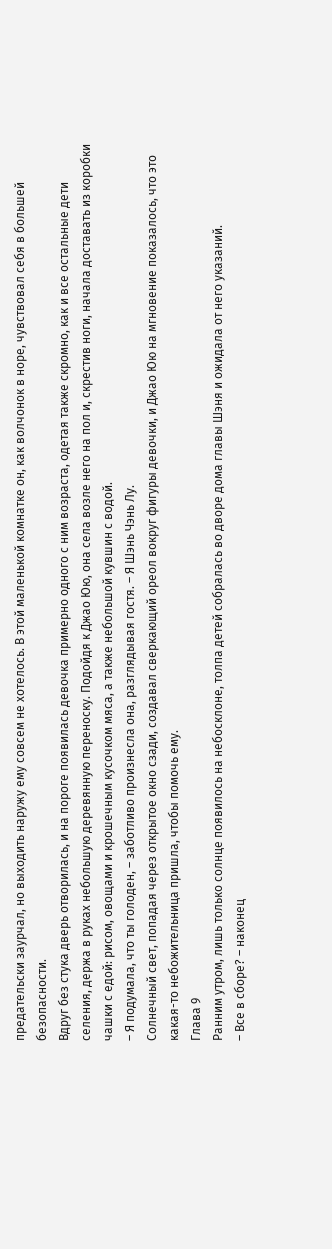предательски заурчал, но выходить наружу ему совсем не хотелось. В этой маленькой комнатке он, как волчонок в норе, чувствовал себя в большей безопасности.
Вдруг без стука дверь отворилась, и на пороге появилась девочка примерно одного с ним возраста, одетая также скромно, как и все остальные дети селения, держа в руках небольшую деревянную переноску. Подойдя к Джао Юю, она села возле него на пол и, скрестив ноги, начала доставать из коробки чашки с едой: рисом, овощами и крошечным кусочком мяса, а также небольшой кувшин с водой.
– Я подумала, что ты голоден, – заботливо произнесла она, разглядывая гостя. – Я Шэнь Чэнь Лу.
Солнечный свет, попадая через открытое окно сзади, создавал сверкающий ореол вокруг фигуры девочки, и Джао Юю на мгновение показалось, что это какая-то небожительница пришла, чтобы помочь ему.
Глава 9
Ранним утром, лишь только солнце появилось на небосклоне, толпа детей собралась во дворе дома главы Шэня и ожидала от него указаний.
– Все в сборе? – наконец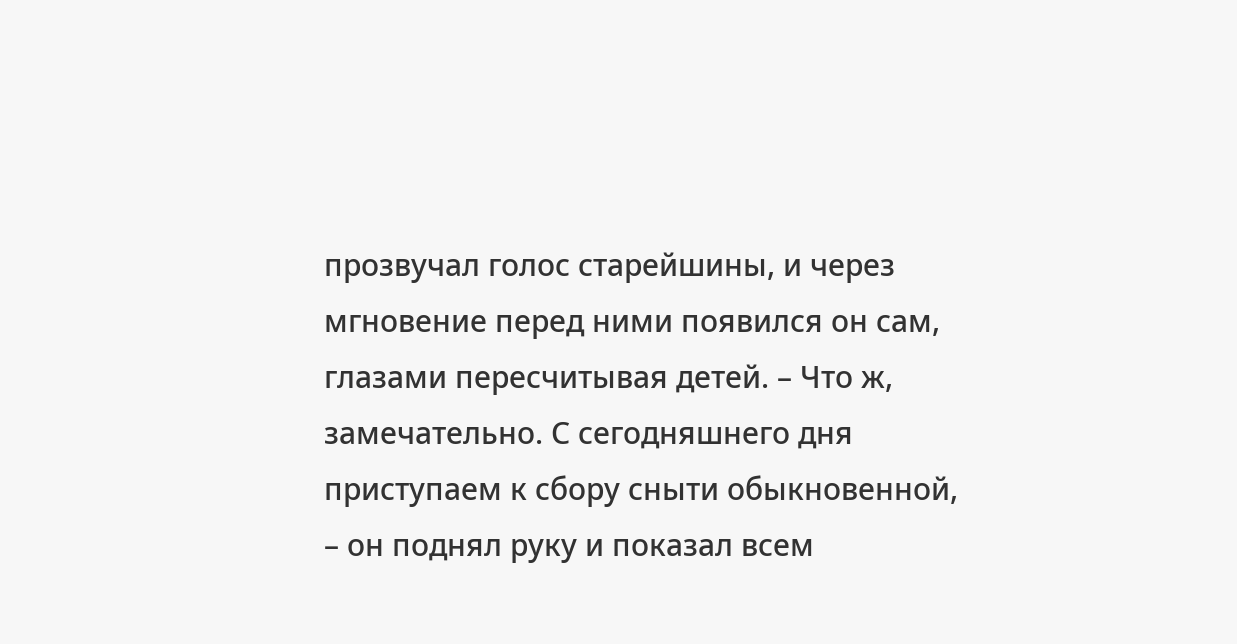прозвучал голос старейшины, и через мгновение перед ними появился он сам, глазами пересчитывая детей. – Что ж, замечательно. С сегодняшнего дня приступаем к сбору сныти обыкновенной, – он поднял руку и показал всем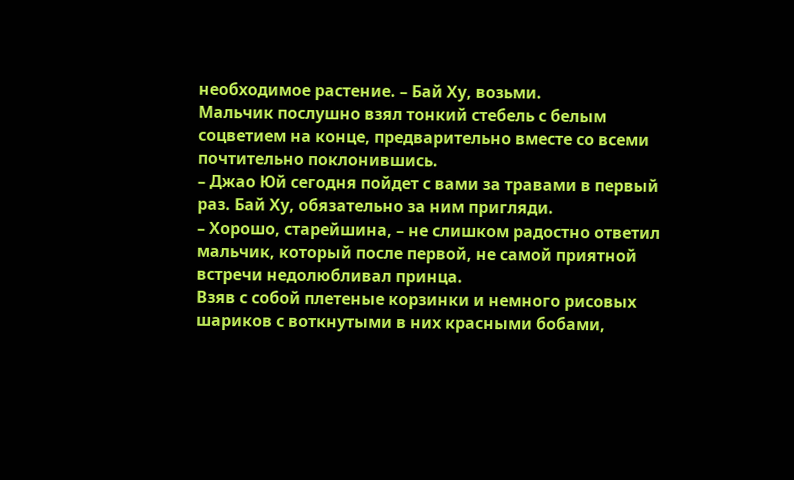необходимое растение. – Бай Ху, возьми.
Мальчик послушно взял тонкий стебель с белым соцветием на конце, предварительно вместе со всеми почтительно поклонившись.
– Джао Юй сегодня пойдет с вами за травами в первый раз. Бай Ху, обязательно за ним пригляди.
– Хорошо, старейшина, – не слишком радостно ответил мальчик, который после первой, не самой приятной встречи недолюбливал принца.
Взяв с собой плетеные корзинки и немного рисовых шариков с воткнутыми в них красными бобами,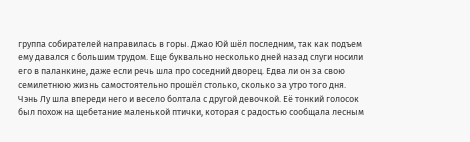группа собирателей направилась в горы. Джао Юй шёл последним, так как подъем ему давался с большим трудом. Еще буквально несколько дней назад слуги носили его в паланкине, даже если речь шла про соседний дворец. Едва ли он за свою семилетнюю жизнь самостоятельно прошёл столько, сколько за утро того дня.
Чэнь Лу шла впереди него и весело болтала с другой девочкой. Её тонкий голосок был похож на щебетание маленькой птички, которая с радостью сообщала лесным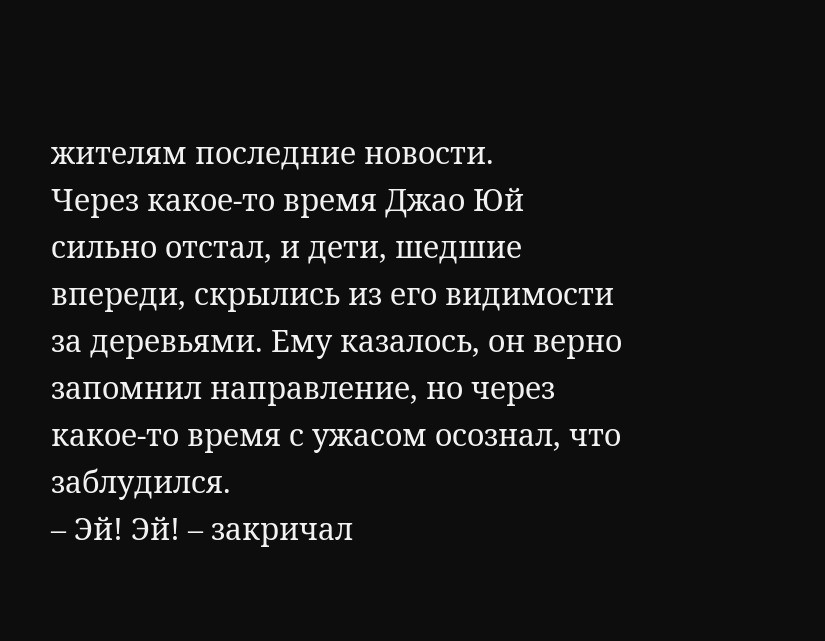жителям последние новости.
Через какое-то время Джао Юй сильно отстал, и дети, шедшие впереди, скрылись из его видимости за деревьями. Ему казалось, он верно запомнил направление, но через какое-то время с ужасом осознал, что заблудился.
– Эй! Эй! – закричал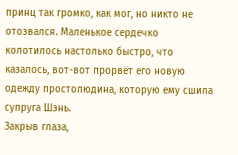принц так громко, как мог, но никто не отозвался. Маленькое сердечко колотилось настолько быстро, что казалось, вот-вот прорвёт его новую одежду простолюдина, которую ему сшила супруга Шэнь.
Закрыв глаза,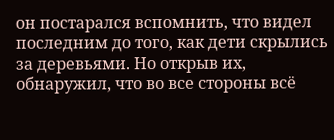он постарался вспомнить, что видел последним до того, как дети скрылись за деревьями. Но открыв их, обнаружил, что во все стороны всё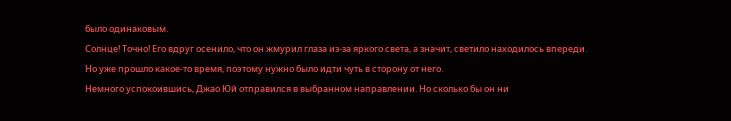было одинаковым.
Солнце! Точно! Его вдруг осенило, что он жмурил глаза из-за яркого света, а значит, светило находилось впереди. Но уже прошло какое-то время, поэтому нужно было идти чуть в сторону от него.
Немного успокоившись, Джао Юй отправился в выбранном направлении. Но сколько бы он ни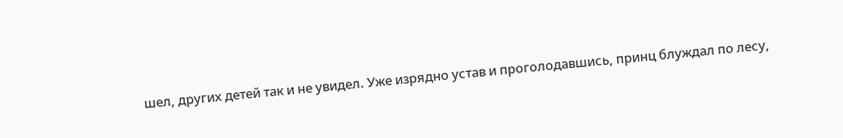шел, других детей так и не увидел. Уже изрядно устав и проголодавшись, принц блуждал по лесу,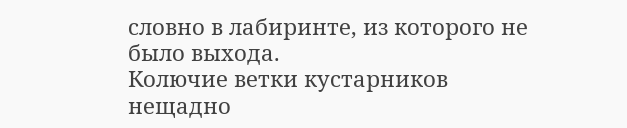словно в лабиринте, из которого не было выхода.
Колючие ветки кустарников нещадно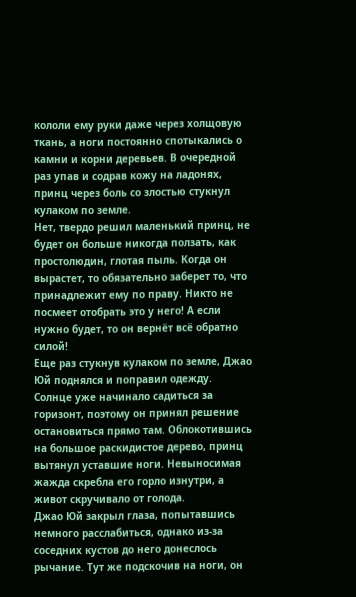кололи ему руки даже через холщовую ткань, а ноги постоянно спотыкались о камни и корни деревьев. В очередной раз упав и содрав кожу на ладонях, принц через боль со злостью стукнул кулаком по земле.
Нет, твердо решил маленький принц, не будет он больше никогда ползать, как простолюдин, глотая пыль. Когда он вырастет, то обязательно заберет то, что принадлежит ему по праву. Никто не посмеет отобрать это у него! А если нужно будет, то он вернёт всё обратно силой!
Еще раз стукнув кулаком по земле, Джао Юй поднялся и поправил одежду. Солнце уже начинало садиться за горизонт, поэтому он принял решение остановиться прямо там. Облокотившись на большое раскидистое дерево, принц вытянул уставшие ноги. Невыносимая жажда скребла его горло изнутри, а живот скручивало от голода.
Джао Юй закрыл глаза, попытавшись немного расслабиться, однако из-за соседних кустов до него донеслось рычание. Тут же подскочив на ноги, он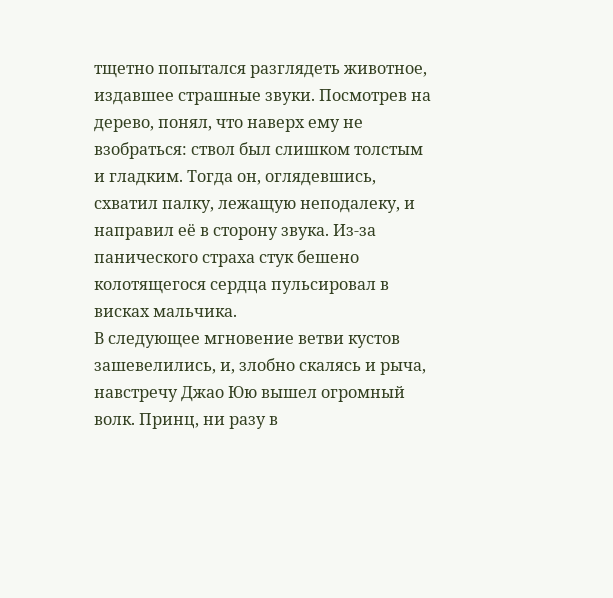тщетно попытался разглядеть животное, издавшее страшные звуки. Посмотрев на дерево, понял, что наверх ему не взобраться: ствол был слишком толстым и гладким. Тогда он, оглядевшись, схватил палку, лежащую неподалеку, и направил её в сторону звука. Из-за панического страха стук бешено колотящегося сердца пульсировал в висках мальчика.
В следующее мгновение ветви кустов зашевелились, и, злобно скалясь и рыча, навстречу Джао Юю вышел огромный волк. Принц, ни разу в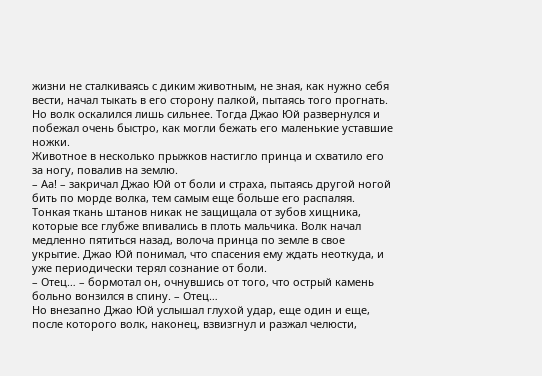жизни не сталкиваясь с диким животным, не зная, как нужно себя вести, начал тыкать в его сторону палкой, пытаясь того прогнать. Но волк оскалился лишь сильнее. Тогда Джао Юй развернулся и побежал очень быстро, как могли бежать его маленькие уставшие ножки.
Животное в несколько прыжков настигло принца и схватило его за ногу, повалив на землю.
– Аа! – закричал Джао Юй от боли и страха, пытаясь другой ногой бить по морде волка, тем самым еще больше его распаляя.
Тонкая ткань штанов никак не защищала от зубов хищника, которые все глубже впивались в плоть мальчика. Волк начал медленно пятиться назад, волоча принца по земле в свое укрытие. Джао Юй понимал, что спасения ему ждать неоткуда, и уже периодически терял сознание от боли.
– Отец… – бормотал он, очнувшись от того, что острый камень больно вонзился в спину. – Отец…
Но внезапно Джао Юй услышал глухой удар, еще один и еще, после которого волк, наконец, взвизгнул и разжал челюсти,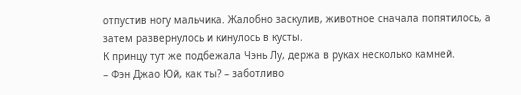отпустив ногу мальчика. Жалобно заскулив, животное сначала попятилось, а затем развернулось и кинулось в кусты.
К принцу тут же подбежала Чэнь Лу, держа в руках несколько камней.
– Фэн Джао Юй, как ты? – заботливо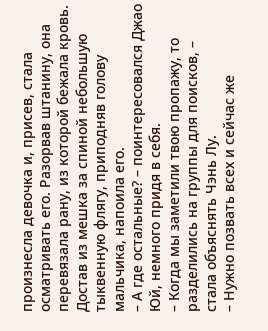произнесла девочка и, присев, стала осматривать его. Разорвав штанину, она перевязала рану, из которой бежала кровь. Достав из мешка за спиной небольшую тыквенную флягу, приподняв голову мальчика, напоила его.
– А где остальные? – поинтересовался Джао Юй, немного придя в себя.
– Когда мы заметили твою пропажу, то разделились на группы для поисков, – стала объяснять Чэнь Лу.
– Нужно позвать всех и сейчас же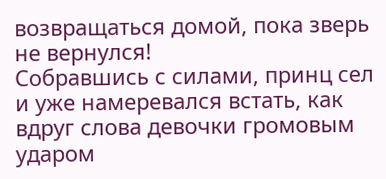возвращаться домой, пока зверь не вернулся!
Собравшись с силами, принц сел и уже намеревался встать, как вдруг слова девочки громовым ударом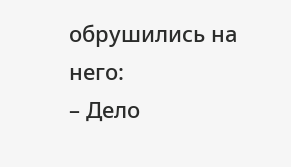обрушились на него:
– Дело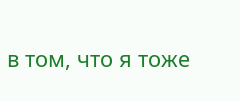в том, что я тоже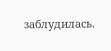заблудилась.